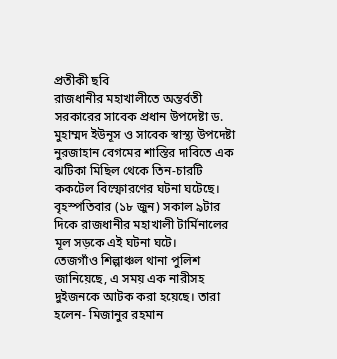প্রতীকী ছবি
রাজধানীর মহাখালীতে অন্তর্বতী সরকারের সাবেক প্রধান উপদেষ্টা ড. মুহাম্মদ ইউনূস ও সাবেক স্বাস্থ্য উপদেষ্টা নুরজাহান বেগমের শাস্তির দাবিতে এক ঝটিকা মিছিল থেকে তিন-চারটি ককটেল বিস্ফোরণের ঘটনা ঘটেছে। বৃহস্পতিবার (১৮ জুন) সকাল ৯টার দিকে রাজধানীর মহাখালী টার্মিনালের মূল সড়কে এই ঘটনা ঘটে।
তেজগাঁও শিল্পাঞ্চল থানা পুলিশ জানিয়েছে, এ সময় এক নারীসহ দুইজনকে আটক করা হয়েছে। তারা হলেন- মিজানুর রহমান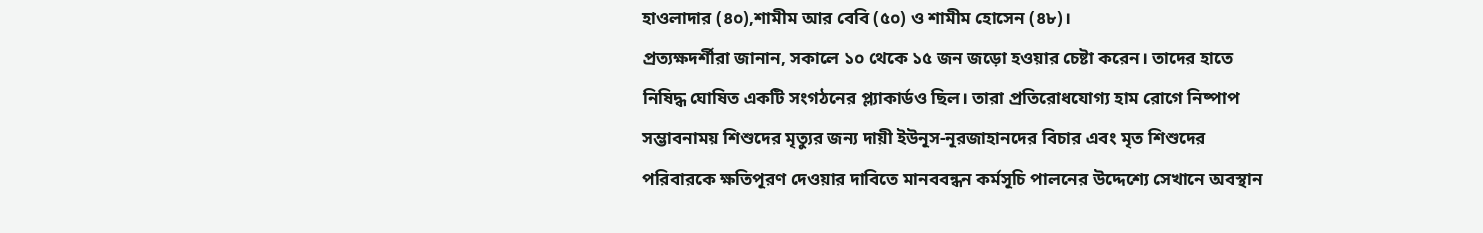হাওলাদার (৪০),শামীম আর বেবি (৫০) ও শামীম হোসেন (৪৮)।
প্রত্যক্ষদর্শীরা জানান, সকালে ১০ থেকে ১৫ জন জড়ো হওয়ার চেষ্টা করেন। তাদের হাতে নিষিদ্ধ ঘোষিত একটি সংগঠনের প্ল্যাকার্ডও ছিল। তারা প্রতিরোধযোগ্য হাম রোগে নিষ্পাপ সম্ভাবনাময় শিশুদের মৃত্যুর জন্য দায়ী ইউনূস-নূরজাহানদের বিচার এবং মৃত শিশুদের পরিবারকে ক্ষতিপূরণ দেওয়ার দাবিতে মানববন্ধন কর্মসূচি পালনের উদ্দেশ্যে সেখানে অবস্থান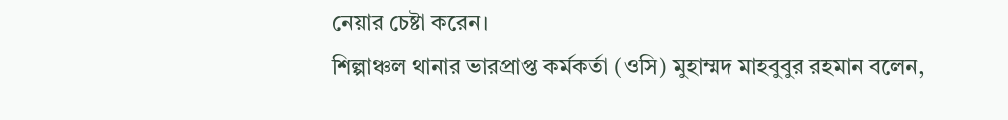নেয়ার চেষ্টা করেন।
শিল্পাঞ্চল থানার ভারপ্রাপ্ত কর্মকর্তা (ওসি) মুহাম্মদ মাহবুবুর রহমান বলেন,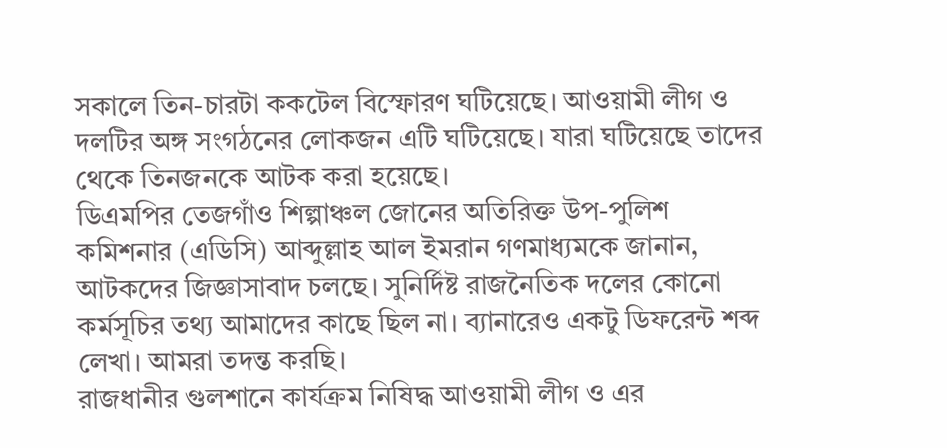সকালে তিন-চারটা ককটেল বিস্ফোরণ ঘটিয়েছে। আওয়ামী লীগ ও দলটির অঙ্গ সংগঠনের লোকজন এটি ঘটিয়েছে। যারা ঘটিয়েছে তাদের থেকে তিনজনকে আটক করা হয়েছে।
ডিএমপির তেজগাঁও শিল্পাঞ্চল জোনের অতিরিক্ত উপ-পুলিশ কমিশনার (এডিসি) আব্দুল্লাহ আল ইমরান গণমাধ্যমকে জানান, আটকদের জিজ্ঞাসাবাদ চলছে। সুনির্দিষ্ট রাজনৈতিক দলের কোনো কর্মসূচির তথ্য আমাদের কাছে ছিল না। ব্যানারেও একটু ডিফরেন্ট শব্দ লেখা। আমরা তদন্ত করছি।
রাজধানীর গুলশানে কার্যক্রম নিষিদ্ধ আওয়ামী লীগ ও এর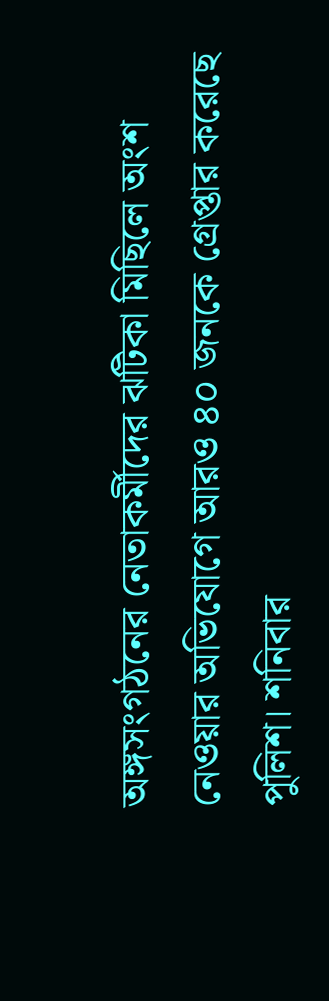অঙ্গসংগঠনের নেতাকর্মীদের ঝটিকা মিছিলে অংশ নেওয়ার অভিযোগে আরও ৪০ জনকে গ্রেপ্তার করেছে পুলিশ। শনিবার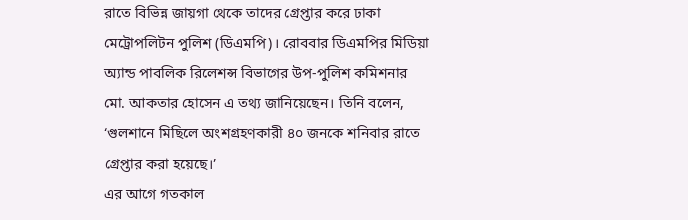রাতে বিভিন্ন জায়গা থেকে তাদের গ্রেপ্তার করে ঢাকা মেট্রোপলিটন পুলিশ (ডিএমপি)। রোববার ডিএমপির মিডিয়া অ্যান্ড পাবলিক রিলেশন্স বিভাগের উপ-পুলিশ কমিশনার মো. আকতার হোসেন এ তথ্য জানিয়েছেন। তিনি বলেন, ‘গুলশানে মিছিলে অংশগ্রহণকারী ৪০ জনকে শনিবার রাতে গ্রেপ্তার করা হয়েছে।’
এর আগে গতকাল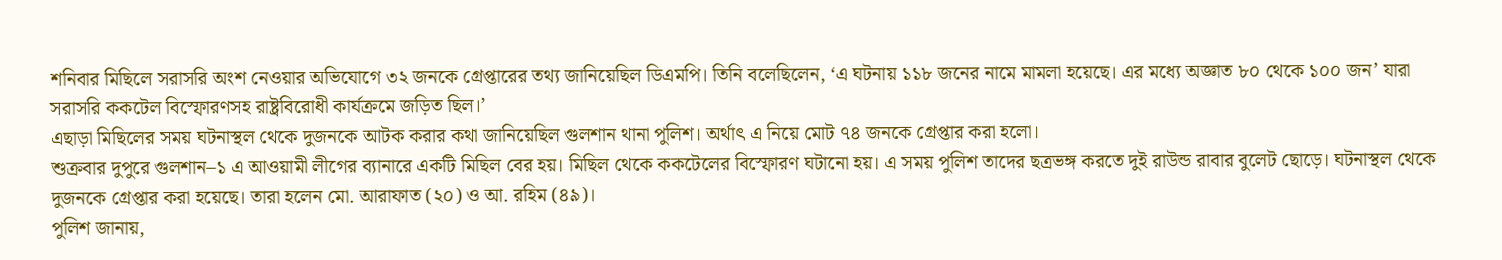শনিবার মিছিলে সরাসরি অংশ নেওয়ার অভিযোগে ৩২ জনকে গ্রেপ্তারের তথ্য জানিয়েছিল ডিএমপি। তিনি বলেছিলেন, ‘এ ঘটনায় ১১৮ জনের নামে মামলা হয়েছে। এর মধ্যে অজ্ঞাত ৮০ থেকে ১০০ জন’ যারা সরাসরি ককটেল বিস্ফোরণসহ রাষ্ট্রবিরোধী কার্যক্রমে জড়িত ছিল।’
এছাড়া মিছিলের সময় ঘটনাস্থল থেকে দুজনকে আটক করার কথা জানিয়েছিল গুলশান থানা পুলিশ। অর্থাৎ এ নিয়ে মোট ৭৪ জনকে গ্রেপ্তার করা হলো।
শুক্রবার দুপুরে গুলশান–১ এ আওয়ামী লীগের ব্যানারে একটি মিছিল বের হয়। মিছিল থেকে ককটেলের বিস্ফোরণ ঘটানো হয়। এ সময় পুলিশ তাদের ছত্রভঙ্গ করতে দুই রাউন্ড রাবার বুলেট ছোড়ে। ঘটনাস্থল থেকে দুজনকে গ্রেপ্তার করা হয়েছে। তারা হলেন মো. আরাফাত (২০) ও আ. রহিম (৪৯)।
পুলিশ জানায়,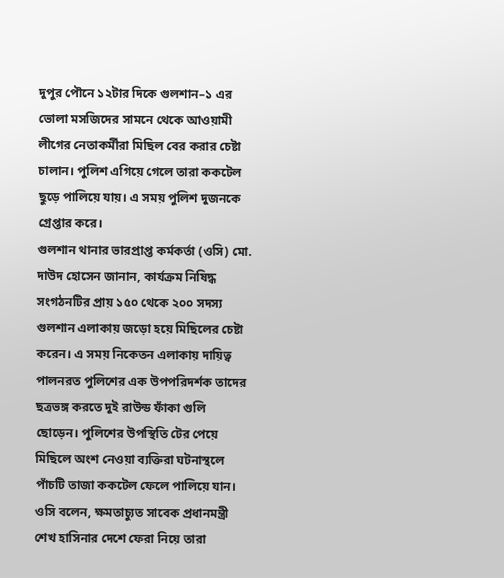দুপুর পৌনে ১২টার দিকে গুলশান–১ এর ভোলা মসজিদের সামনে থেকে আওয়ামী লীগের নেতাকর্মীরা মিছিল বের করার চেষ্টা চালান। পুলিশ এগিয়ে গেলে তারা ককটেল ছুড়ে পালিয়ে যায়। এ সময় পুলিশ দুজনকে গ্রেপ্তার করে।
গুলশান থানার ভারপ্রাপ্ত কর্মকর্তা (ওসি) মো. দাউদ হোসেন জানান, কার্যক্রম নিষিদ্ধ সংগঠনটির প্রায় ১৫০ থেকে ২০০ সদস্য গুলশান এলাকায় জড়ো হয়ে মিছিলের চেষ্টা করেন। এ সময় নিকেতন এলাকায় দায়িত্ব পালনরত পুলিশের এক উপপরিদর্শক তাদের ছত্রভঙ্গ করতে দুই রাউন্ড ফাঁকা গুলি ছোড়েন। পুলিশের উপস্থিতি টের পেয়ে মিছিলে অংশ নেওয়া ব্যক্তিরা ঘটনাস্থলে পাঁচটি তাজা ককটেল ফেলে পালিয়ে যান।
ওসি বলেন, ক্ষমতাচ্যুত সাবেক প্রধানমন্ত্রী শেখ হাসিনার দেশে ফেরা নিয়ে তারা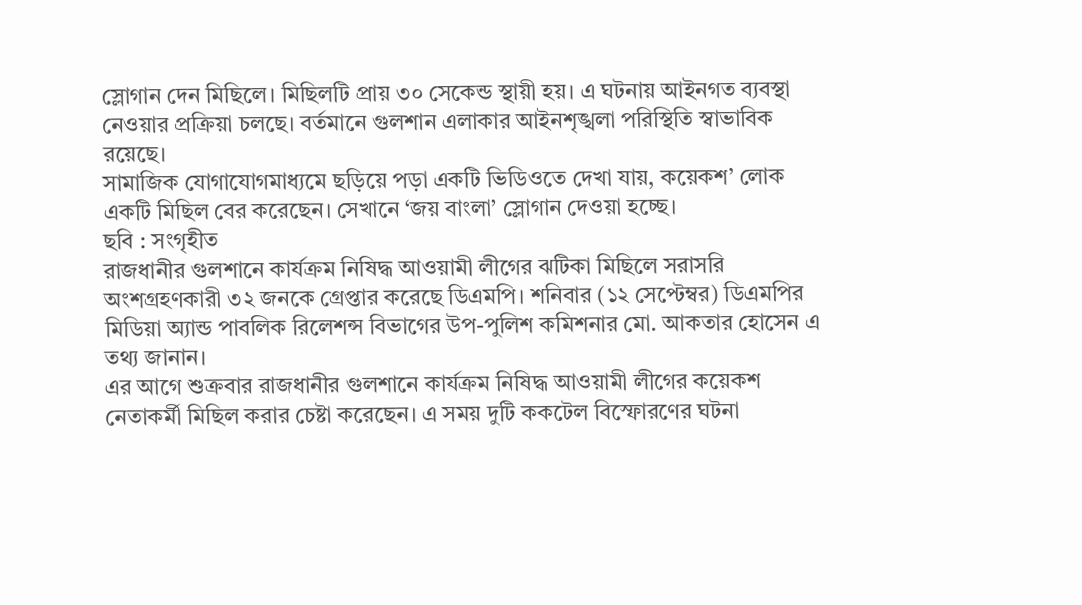স্লোগান দেন মিছিলে। মিছিলটি প্রায় ৩০ সেকেন্ড স্থায়ী হয়। এ ঘটনায় আইনগত ব্যবস্থা নেওয়ার প্রক্রিয়া চলছে। বর্তমানে গুলশান এলাকার আইনশৃঙ্খলা পরিস্থিতি স্বাভাবিক রয়েছে।
সামাজিক যোগাযোগমাধ্যমে ছড়িয়ে পড়া একটি ভিডিওতে দেখা যায়, কয়েকশ’ লোক একটি মিছিল বের করেছেন। সেখানে ‘জয় বাংলা’ স্লোগান দেওয়া হচ্ছে।
ছবি : সংগৃহীত
রাজধানীর গুলশানে কার্যক্রম নিষিদ্ধ আওয়ামী লীগের ঝটিকা মিছিলে সরাসরি অংশগ্রহণকারী ৩২ জনকে গ্রেপ্তার করেছে ডিএমপি। শনিবার (১২ সেপ্টেম্বর) ডিএমপির মিডিয়া অ্যান্ড পাবলিক রিলেশন্স বিভাগের উপ-পুলিশ কমিশনার মো. আকতার হোসেন এ তথ্য জানান।
এর আগে শুক্রবার রাজধানীর গুলশানে কার্যক্রম নিষিদ্ধ আওয়ামী লীগের কয়েকশ নেতাকর্মী মিছিল করার চেষ্টা করেছেন। এ সময় দুটি ককটেল বিস্ফোরণের ঘটনা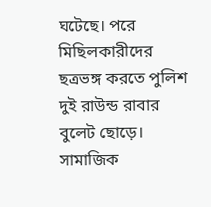ঘটেছে। পরে মিছিলকারীদের ছত্রভঙ্গ করতে পুলিশ দুই রাউন্ড রাবার বুলেট ছোড়ে।
সামাজিক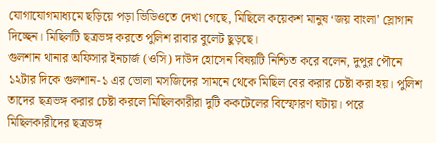যোগাযোগমাধ্যমে ছড়িয়ে পড়া ভিডিওতে দেখা গেছে, মিছিলে কয়েকশ মানুষ ‘জয় বাংলা’ স্লোগান দিচ্ছেন। মিছিলটি ছত্রভঙ্গ করতে পুলিশ রাবার বুলেট ছুড়ছে।
গুলশান থানার অফিসার ইনচার্জ (ওসি) দাউদ হোসেন বিষয়টি নিশ্চিত করে বলেন, দুপুর পৌনে ১২টার দিকে গুলশান-১ এর ভোলা মসজিদের সামনে থেকে মিছিল বের করার চেষ্টা করা হয়। পুলিশ তাদের ছত্রভঙ্গ করার চেষ্টা করলে মিছিলকারীরা দুটি ককটেলের বিস্ফোরণ ঘটায়। পরে মিছিলকারীদের ছত্রভঙ্গ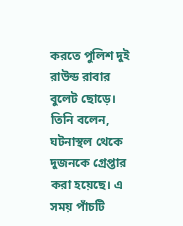করতে পুলিশ দুই রাউন্ড রাবার বুলেট ছোড়ে।
তিনি বলেন, ঘটনাস্থল থেকে দুজনকে গ্রেপ্তার করা হয়েছে। এ সময় পাঁচটি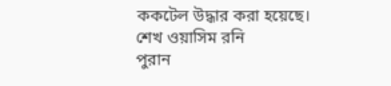ককটেল উদ্ধার করা হয়েছে।
শেখ ওয়াসিম রনি
পুরান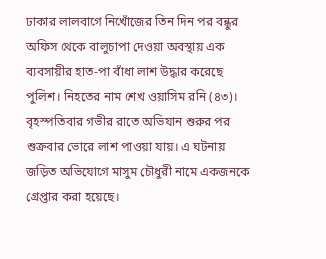ঢাকার লালবাগে নিখোঁজের তিন দিন পর বন্ধুর অফিস থেকে বালুচাপা দেওয়া অবস্থায় এক ব্যবসায়ীর হাত-পা বাঁধা লাশ উদ্ধার করেছে পুলিশ। নিহতের নাম শেখ ওয়াসিম রনি (৪৩)। বৃহস্পতিবার গভীর রাতে অভিযান শুরুর পর শুক্রবার ভোরে লাশ পাওয়া যায়। এ ঘটনায় জড়িত অভিযোগে মাসুম চৌধুরী নামে একজনকে গ্রেপ্তার করা হয়েছে।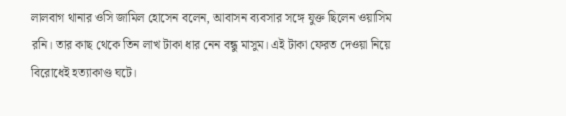লালবাগ থানার ওসি জামিল হোসেন বলেন, আবাসন ব্যবসার সঙ্গে যুক্ত ছিলেন ওয়াসিম রনি। তার কাছ থেকে তিন লাখ টাকা ধার নেন বন্ধু মাসুম। এই টাকা ফেরত দেওয়া নিয়ে বিরোধেই হত্যাকাণ্ড ঘটে।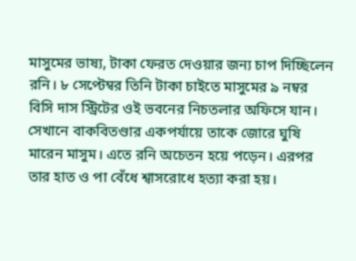মাসুমের ভাষ্য, টাকা ফেরত দেওয়ার জন্য চাপ দিচ্ছিলেন রনি। ৮ সেপ্টেম্বর তিনি টাকা চাইতে মাসুমের ৯ নম্বর বিসি দাস স্ট্রিটের ওই ভবনের নিচতলার অফিসে যান। সেখানে বাকবিতণ্ডার একপর্যায়ে তাকে জোরে ঘুষি মারেন মাসুম। এতে রনি অচেতন হয়ে পড়েন। এরপর তার হাত ও পা বেঁধে শ্বাসরোধে হত্যা করা হয়।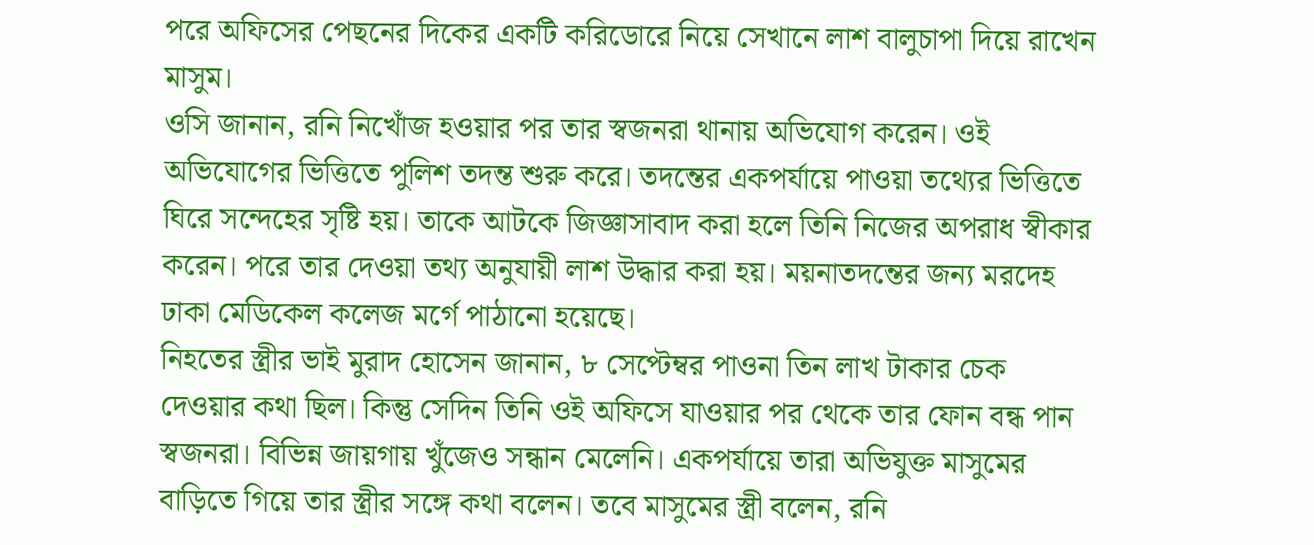পরে অফিসের পেছনের দিকের একটি করিডোরে নিয়ে সেখানে লাশ বালুচাপা দিয়ে রাখেন মাসুম।
ওসি জানান, রনি নিখোঁজ হওয়ার পর তার স্বজনরা থানায় অভিযোগ করেন। ওই অভিযোগের ভিত্তিতে পুলিশ তদন্ত শুরু করে। তদন্তের একপর্যায়ে পাওয়া তথ্যের ভিত্তিতে ঘিরে সন্দেহের সৃষ্টি হয়। তাকে আটকে জিজ্ঞাসাবাদ করা হলে তিনি নিজের অপরাধ স্বীকার করেন। পরে তার দেওয়া তথ্য অনুযায়ী লাশ উদ্ধার করা হয়। ময়নাতদন্তের জন্য মরদেহ ঢাকা মেডিকেল কলেজ মর্গে পাঠানো হয়েছে।
নিহতের স্ত্রীর ভাই মুরাদ হোসেন জানান, ৮ সেপ্টেম্বর পাওনা তিন লাখ টাকার চেক দেওয়ার কথা ছিল। কিন্তু সেদিন তিনি ওই অফিসে যাওয়ার পর থেকে তার ফোন বন্ধ পান স্বজনরা। বিভিন্ন জায়গায় খুঁজেও সন্ধান মেলেনি। একপর্যায়ে তারা অভিযুক্ত মাসুমের বাড়িতে গিয়ে তার স্ত্রীর সঙ্গে কথা বলেন। তবে মাসুমের স্ত্রী বলেন, রনি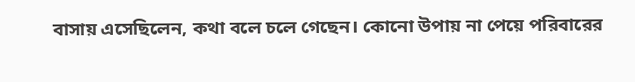বাসায় এসেছিলেন, কথা বলে চলে গেছেন। কোনো উপায় না পেয়ে পরিবারের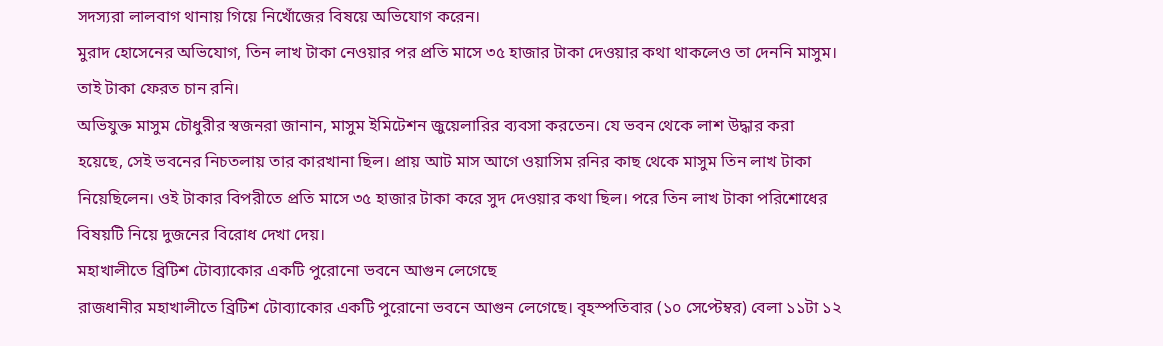সদস্যরা লালবাগ থানায় গিয়ে নিখোঁজের বিষয়ে অভিযোগ করেন।
মুরাদ হোসেনের অভিযোগ, তিন লাখ টাকা নেওয়ার পর প্রতি মাসে ৩৫ হাজার টাকা দেওয়ার কথা থাকলেও তা দেননি মাসুম। তাই টাকা ফেরত চান রনি।
অভিযুক্ত মাসুম চৌধুরীর স্বজনরা জানান, মাসুম ইমিটেশন জুয়েলারির ব্যবসা করতেন। যে ভবন থেকে লাশ উদ্ধার করা হয়েছে, সেই ভবনের নিচতলায় তার কারখানা ছিল। প্রায় আট মাস আগে ওয়াসিম রনির কাছ থেকে মাসুম তিন লাখ টাকা নিয়েছিলেন। ওই টাকার বিপরীতে প্রতি মাসে ৩৫ হাজার টাকা করে সুদ দেওয়ার কথা ছিল। পরে তিন লাখ টাকা পরিশোধের বিষয়টি নিয়ে দুজনের বিরোধ দেখা দেয়।
মহাখালীতে ব্রিটিশ টোব্যাকোর একটি পুরোনো ভবনে আগুন লেগেছে
রাজধানীর মহাখালীতে ব্রিটিশ টোব্যাকোর একটি পুরোনো ভবনে আগুন লেগেছে। বৃহস্পতিবার (১০ সেপ্টেম্বর) বেলা ১১টা ১২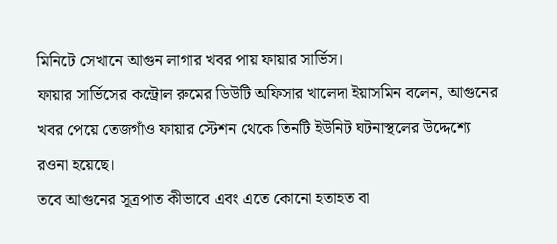মিনিটে সেখানে আগুন লাগার খবর পায় ফায়ার সার্ভিস।
ফায়ার সার্ভিসের কন্ট্রোল রুমের ডিউটি অফিসার খালেদা ইয়াসমিন বলেন, আগুনের খবর পেয়ে তেজগাঁও ফায়ার স্টেশন থেকে তিনটি ইউনিট ঘটনাস্থলের উদ্দেশ্যে রওনা হয়েছে।
তবে আগুনের সূত্রপাত কীভাবে এবং এতে কোনো হতাহত বা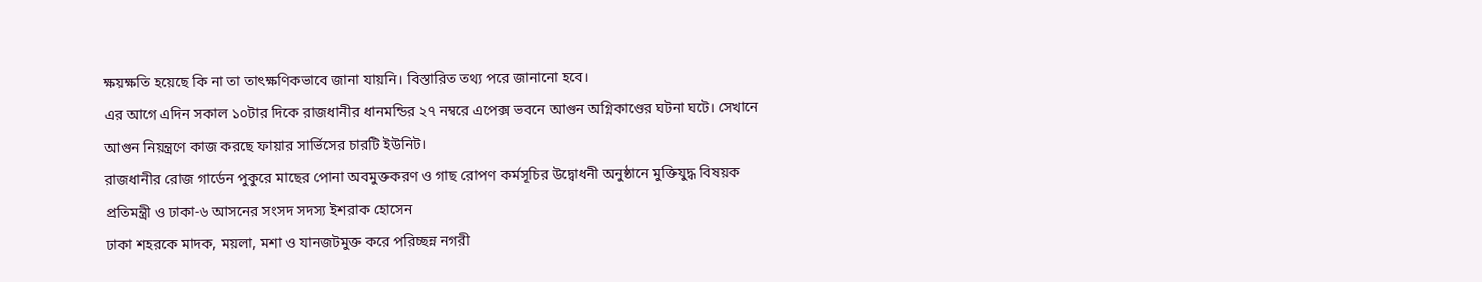ক্ষয়ক্ষতি হয়েছে কি না তা তাৎক্ষণিকভাবে জানা যায়নি। বিস্তারিত তথ্য পরে জানানো হবে।
এর আগে এদিন সকাল ১০টার দিকে রাজধানীর ধানমন্ডির ২৭ নম্বরে এপেক্স ভবনে আগুন অগ্নিকাণ্ডের ঘটনা ঘটে। সেখানে আগুন নিয়ন্ত্রণে কাজ করছে ফায়ার সার্ভিসের চারটি ইউনিট।
রাজধানীর রোজ গার্ডেন পুকুরে মাছের পোনা অবমুক্তকরণ ও গাছ রোপণ কর্মসূচির উদ্বোধনী অনুষ্ঠানে মুক্তিযুদ্ধ বিষয়ক প্রতিমন্ত্রী ও ঢাকা-৬ আসনের সংসদ সদস্য ইশরাক হোসেন
ঢাকা শহরকে মাদক, ময়লা, মশা ও যানজটমুক্ত করে পরিচ্ছন্ন নগরী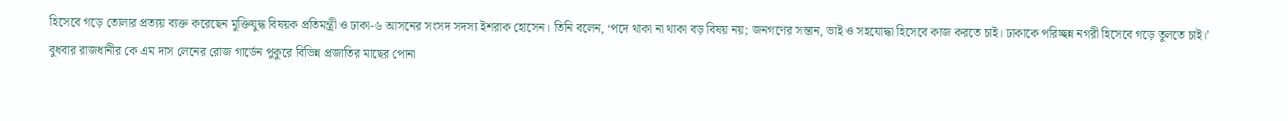হিসেবে গড়ে তোলার প্রত্যয় ব্যক্ত করেছেন মুক্তিযুদ্ধ বিষয়ক প্রতিমন্ত্রী ও ঢাকা-৬ আসনের সংসদ সদস্য ইশরাক হোসেন। তিনি বলেন, ‘পদে থাকা না থাকা বড় বিষয় নয়; জনগণের সন্তান, ভাই ও সহযোদ্ধা হিসেবে কাজ করতে চাই। ঢাকাকে পরিচ্ছন্ন নগরী হিসেবে গড়ে তুলতে চাই।’
বুধবার রাজধানীর কে এম দাস লেনের রোজ গার্ডেন পুকুরে বিভিন্ন প্রজাতির মাছের পোনা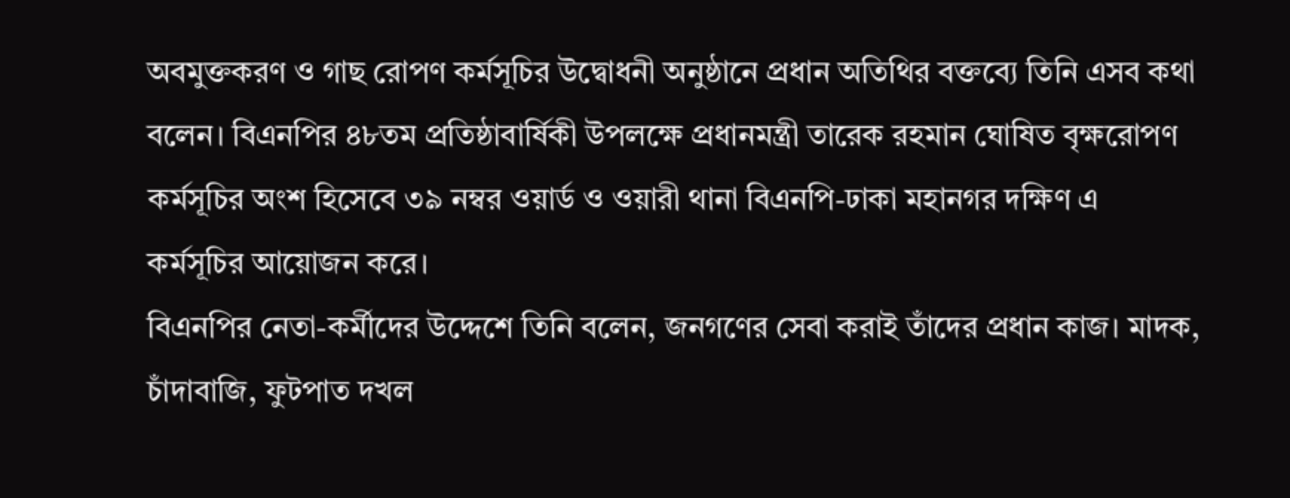অবমুক্তকরণ ও গাছ রোপণ কর্মসূচির উদ্বোধনী অনুষ্ঠানে প্রধান অতিথির বক্তব্যে তিনি এসব কথা বলেন। বিএনপির ৪৮তম প্রতিষ্ঠাবার্ষিকী উপলক্ষে প্রধানমন্ত্রী তারেক রহমান ঘোষিত বৃক্ষরোপণ কর্মসূচির অংশ হিসেবে ৩৯ নম্বর ওয়ার্ড ও ওয়ারী থানা বিএনপি-ঢাকা মহানগর দক্ষিণ এ কর্মসূচির আয়োজন করে।
বিএনপির নেতা-কর্মীদের উদ্দেশে তিনি বলেন, জনগণের সেবা করাই তাঁদের প্রধান কাজ। মাদক, চাঁদাবাজি, ফুটপাত দখল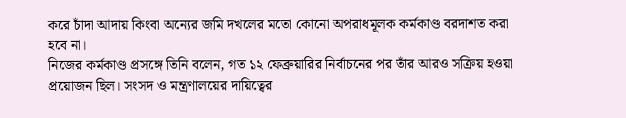করে চাঁদা আদায় কিংবা অন্যের জমি দখলের মতো কোনো অপরাধমূলক কর্মকাণ্ড বরদাশত করা হবে না।
নিজের কর্মকাণ্ড প্রসঙ্গে তিনি বলেন, গত ১২ ফেব্রুয়ারির নির্বাচনের পর তাঁর আরও সক্রিয় হওয়া প্রয়োজন ছিল। সংসদ ও মন্ত্রণালয়ের দায়িত্বের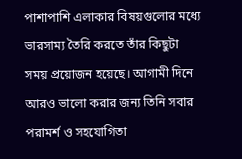পাশাপাশি এলাকার বিষয়গুলোর মধ্যে ভারসাম্য তৈরি করতে তাঁর কিছুটা সময় প্রয়োজন হয়েছে। আগামী দিনে আরও ভালো করার জন্য তিনি সবার পরামর্শ ও সহযোগিতা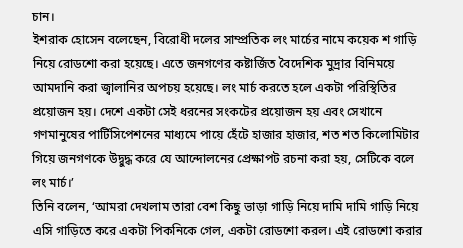চান।
ইশরাক হোসেন বলেছেন, বিরোধী দলের সাম্প্রতিক লং মার্চের নামে কয়েক শ গাড়ি নিয়ে রোডশো করা হয়েছে। এতে জনগণের কষ্টার্জিত বৈদেশিক মুদ্রার বিনিময়ে আমদানি করা জ্বালানির অপচয় হয়েছে। লং মার্চ করতে হলে একটা পরিস্থিতির প্রয়োজন হয়। দেশে একটা সেই ধরনের সংকটের প্রয়োজন হয় এবং সেখানে গণমানুষের পার্টিসিপেশনের মাধ্যমে পায়ে হেঁটে হাজার হাজার, শত শত কিলোমিটার গিয়ে জনগণকে উদ্বুদ্ধ করে যে আন্দোলনের প্রেক্ষাপট রচনা করা হয়, সেটিকে বলে লং মার্চ।’
তিনি বলেন, ‘আমরা দেখলাম তারা বেশ কিছু ভাড়া গাড়ি নিয়ে দামি দামি গাড়ি নিয়ে এসি গাড়িতে করে একটা পিকনিকে গেল, একটা রোডশো করল। এই রোডশো করার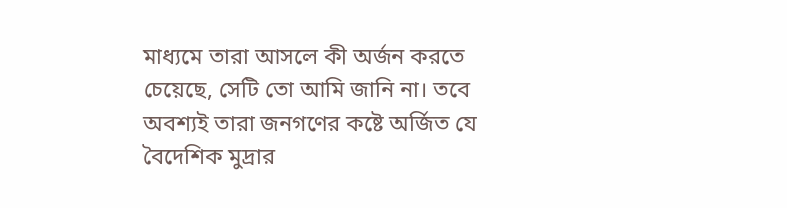মাধ্যমে তারা আসলে কী অর্জন করতে চেয়েছে, সেটি তো আমি জানি না। তবে অবশ্যই তারা জনগণের কষ্টে অর্জিত যে বৈদেশিক মুদ্রার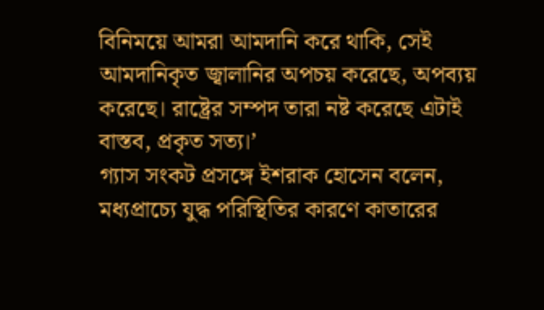বিনিময়ে আমরা আমদানি করে থাকি, সেই আমদানিকৃত জ্বালানির অপচয় করেছে, অপব্যয় করেছে। রাষ্ট্রের সম্পদ তারা নষ্ট করেছে এটাই বাস্তব, প্রকৃত সত্য।’
গ্যাস সংকট প্রসঙ্গে ইশরাক হোসেন বলেন, মধ্যপ্রাচ্যে যুদ্ধ পরিস্থিতির কারণে কাতারের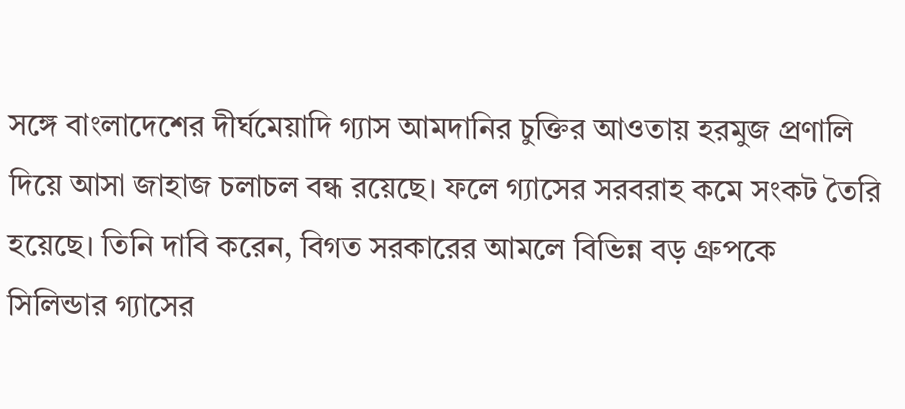সঙ্গে বাংলাদেশের দীর্ঘমেয়াদি গ্যাস আমদানির চুক্তির আওতায় হরমুজ প্রণালি দিয়ে আসা জাহাজ চলাচল বন্ধ রয়েছে। ফলে গ্যাসের সরবরাহ কমে সংকট তৈরি হয়েছে। তিনি দাবি করেন, বিগত সরকারের আমলে বিভিন্ন বড় গ্রুপকে সিলিন্ডার গ্যাসের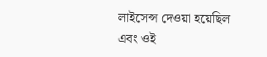লাইসেন্স দেওয়া হয়েছিল এবং ওই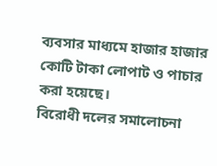ব্যবসার মাধ্যমে হাজার হাজার কোটি টাকা লোপাট ও পাচার করা হয়েছে।
বিরোধী দলের সমালোচনা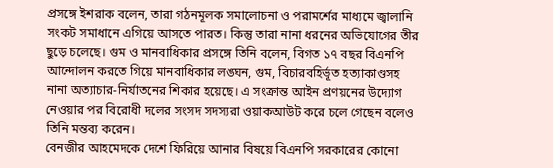প্রসঙ্গে ইশরাক বলেন, তারা গঠনমূলক সমালোচনা ও পরামর্শের মাধ্যমে জ্বালানি সংকট সমাধানে এগিয়ে আসতে পারত। কিন্তু তারা নানা ধরনের অভিযোগের তীর ছুড়ে চলেছে। গুম ও মানবাধিকার প্রসঙ্গে তিনি বলেন, বিগত ১৭ বছর বিএনপি আন্দোলন করতে গিয়ে মানবাধিকার লঙ্ঘন, গুম, বিচারবহির্ভূত হত্যাকাণ্ডসহ নানা অত্যাচার-নির্যাতনের শিকার হয়েছে। এ সংক্রান্ত আইন প্রণয়নের উদ্যোগ নেওয়ার পর বিরোধী দলের সংসদ সদস্যরা ওয়াকআউট করে চলে গেছেন বলেও তিনি মন্তব্য করেন।
বেনজীর আহমেদকে দেশে ফিরিয়ে আনার বিষয়ে বিএনপি সরকারের কোনো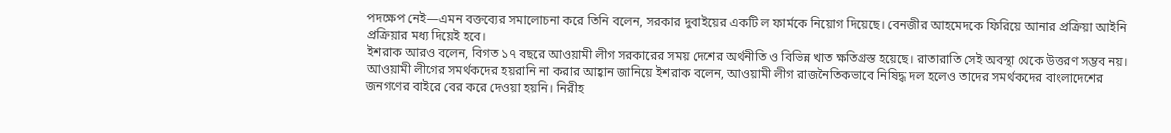পদক্ষেপ নেই—এমন বক্তব্যের সমালোচনা করে তিনি বলেন, সরকার দুবাইয়ের একটি ল ফার্মকে নিয়োগ দিয়েছে। বেনজীর আহমেদকে ফিরিয়ে আনার প্রক্রিয়া আইনি প্রক্রিয়ার মধ্য দিয়েই হবে।
ইশরাক আরও বলেন, বিগত ১৭ বছরে আওয়ামী লীগ সরকারের সময় দেশের অর্থনীতি ও বিভিন্ন খাত ক্ষতিগ্রস্ত হয়েছে। রাতারাতি সেই অবস্থা থেকে উত্তরণ সম্ভব নয়।
আওয়ামী লীগের সমর্থকদের হয়রানি না করার আহ্বান জানিয়ে ইশরাক বলেন, আওয়ামী লীগ রাজনৈতিকভাবে নিষিদ্ধ দল হলেও তাদের সমর্থকদের বাংলাদেশের জনগণের বাইরে বের করে দেওয়া হয়নি। নিরীহ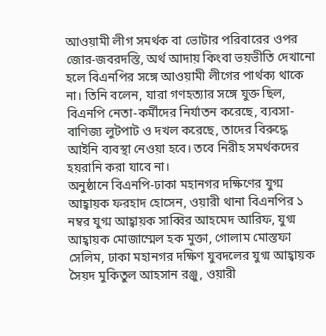আওয়ামী লীগ সমর্থক বা ভোটার পরিবারের ওপর জোর-জবরদস্তি, অর্থ আদায় কিংবা ভয়ভীতি দেখানো হলে বিএনপির সঙ্গে আওয়ামী লীগের পার্থক্য থাকে না। তিনি বলেন, যারা গণহত্যার সঙ্গে যুক্ত ছিল, বিএনপি নেতা-কর্মীদের নির্যাতন করেছে, ব্যবসা-বাণিজ্য লুটপাট ও দখল করেছে, তাদের বিরুদ্ধে আইনি ব্যবস্থা নেওয়া হবে। তবে নিরীহ সমর্থকদের হয়রানি করা যাবে না।
অনুষ্ঠানে বিএনপি-ঢাকা মহানগর দক্ষিণের যুগ্ম আহ্বায়ক ফরহাদ হোসেন, ওয়ারী থানা বিএনপির ১ নম্বর যুগ্ম আহ্বায়ক সাব্বির আহমেদ আরিফ, যুগ্ম আহ্বায়ক মোজাম্মেল হক মুক্তা, গোলাম মোস্তফা সেলিম, ঢাকা মহানগর দক্ষিণ যুবদলের যুগ্ম আহ্বায়ক সৈয়দ মুকিতুল আহসান রঞ্জু, ওয়ারী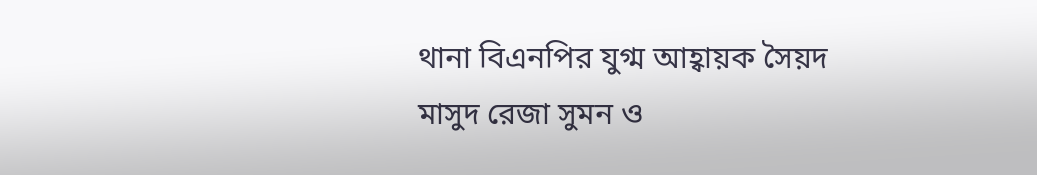থানা বিএনপির যুগ্ম আহ্বায়ক সৈয়দ মাসুদ রেজা সুমন ও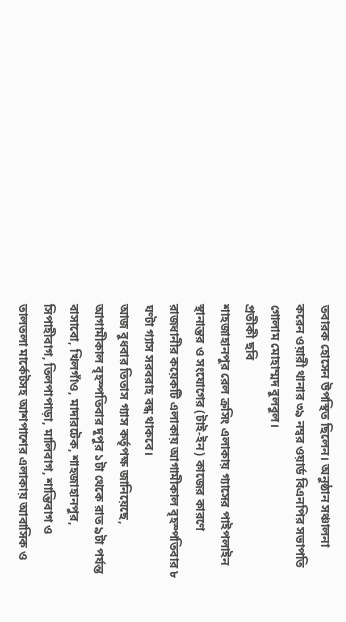তবারক হোসেন উপস্থিত ছিলেন। অনুষ্ঠান সঞ্চালনা করেন ওয়ারী থানার ৩৯ নম্বর ওয়ার্ড বিএনপির সভাপতি গোলাম মোহাম্মদ বুলবুল।
প্রতীকী ছবি
শাহজাহানপুর রেল ক্রসিং এলাকায় গ্যাসের পাইপলাইন স্থানান্তর ও সংযোগের (টাই-ইন) কাজের কারণে রাজধানীর কয়েকটি এলাকায় আগামীকাল বৃহস্পতিবার ৮ ঘণ্টা গ্যাস সরবরাহ বন্ধ থাকবে।
আজ বুধবার তিতাস গ্যাস কর্তৃপক্ষ জানিয়েছে, আগামীকাল বৃহস্পতিবার দুপুর ১টা থেকে রাত ৯টা পর্যন্ত বাসাবো, খিলগাঁও, মাদারটেক, শাহজাহানপুর, সিপাহীবাগ, তিলপাপাড়া, মালিবাগ, শান্তিবাগ ও তালতলা মার্কেটসহ আশপাশের এলাকায় আবাসিক ও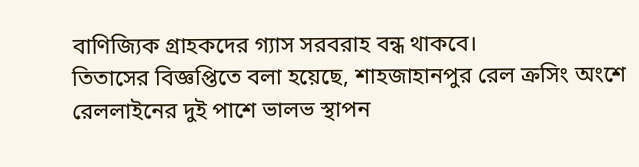বাণিজ্যিক গ্রাহকদের গ্যাস সরবরাহ বন্ধ থাকবে।
তিতাসের বিজ্ঞপ্তিতে বলা হয়েছে, শাহজাহানপুর রেল ক্রসিং অংশে রেললাইনের দুই পাশে ভালভ স্থাপন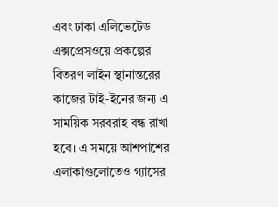এবং ঢাকা এলিভেটেড এক্সপ্রেসওয়ে প্রকল্পের বিতরণ লাইন স্থানান্তরের কাজের টাই-ইনের জন্য এ সাময়িক সরবরাহ বন্ধ রাখা হবে। এ সময়ে আশপাশের এলাকাগুলোতেও গ্যাসের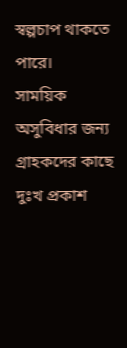স্বল্পচাপ থাকতে পারে।
সাময়িক অসুবিধার জন্য গ্রাহকদের কাছে দুঃখ প্রকাশ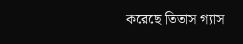করেছে তিতাস গ্যাস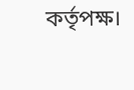কর্তৃপক্ষ।